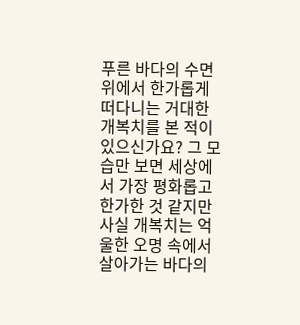푸른 바다의 수면 위에서 한가롭게 떠다니는 거대한 개복치를 본 적이 있으신가요? 그 모습만 보면 세상에서 가장 평화롭고 한가한 것 같지만 사실 개복치는 억울한 오명 속에서 살아가는 바다의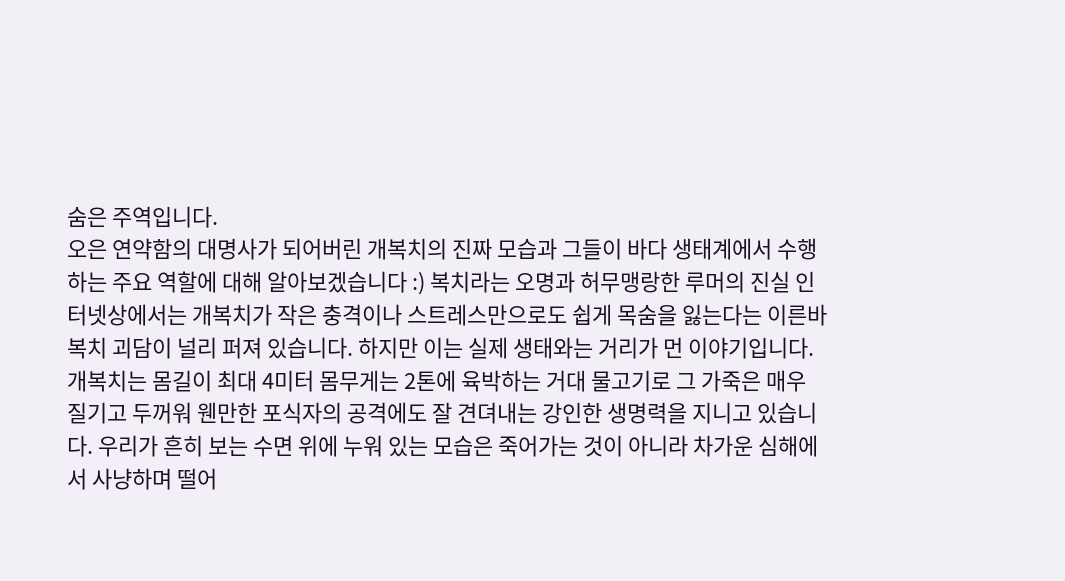숨은 주역입니다.
오은 연약함의 대명사가 되어버린 개복치의 진짜 모습과 그들이 바다 생태계에서 수행하는 주요 역할에 대해 알아보겠습니다 :) 복치라는 오명과 허무맹랑한 루머의 진실 인터넷상에서는 개복치가 작은 충격이나 스트레스만으로도 쉽게 목숨을 잃는다는 이른바 복치 괴담이 널리 퍼져 있습니다. 하지만 이는 실제 생태와는 거리가 먼 이야기입니다.
개복치는 몸길이 최대 4미터 몸무게는 2톤에 육박하는 거대 물고기로 그 가죽은 매우 질기고 두꺼워 웬만한 포식자의 공격에도 잘 견뎌내는 강인한 생명력을 지니고 있습니다. 우리가 흔히 보는 수면 위에 누워 있는 모습은 죽어가는 것이 아니라 차가운 심해에서 사냥하며 떨어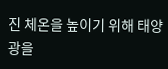진 체온을 높이기 위해 태양광을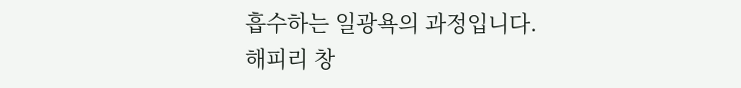흡수하는 일광욕의 과정입니다.
해피리 창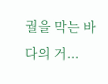궐을 막는 바다의 거...